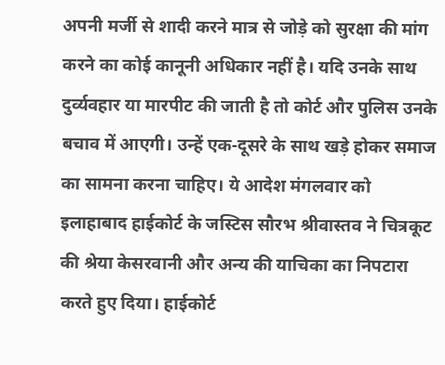अपनी मर्जी से शादी करने मात्र से जोड़े को सुरक्षा की मांग करने का कोई कानूनी अधिकार नहीं है। यदि उनके साथ दुर्व्यवहार या मारपीट की जाती है तो कोर्ट और पुलिस उनके बचाव में आएगी। उन्हें एक-दूसरे के साथ खड़े होकर समाज का सामना करना चाहिए। ये आदेश मंगलवार को इलाहाबाद हाईकोर्ट के जस्टिस सौरभ श्रीवास्तव ने चित्रकूट की श्रेया केसरवानी और अन्य की याचिका का निपटारा करते हुए दिया। हाईकोर्ट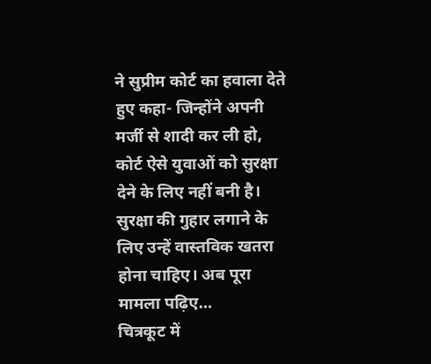ने सुप्रीम कोर्ट का हवाला देते हुए कहा- जिन्होंने अपनी मर्जी से शादी कर ली हो, कोर्ट ऐसे युवाओं को सुरक्षा देने के लिए नहीं बनी है। सुरक्षा की गुहार लगाने के लिए उन्हें वास्तविक खतरा होना चाहिए। अब पूरा मामला पढ़िए…
चित्रकूट में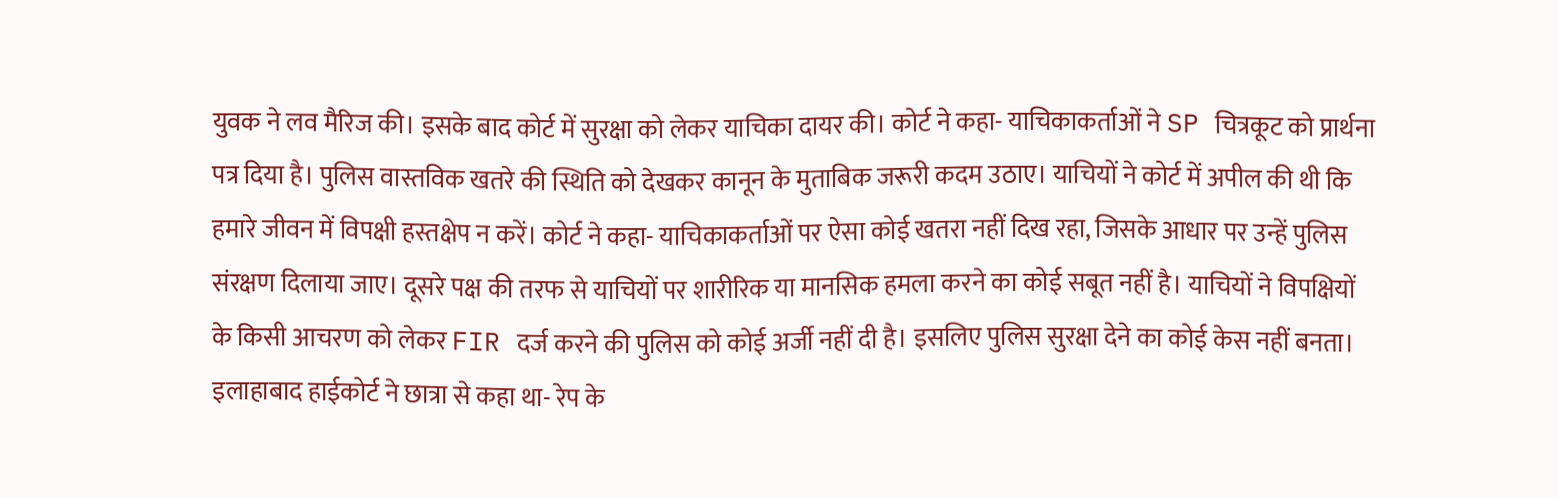युवक ने लव मैरिज की। इसके बाद कोर्ट में सुरक्षा को लेकर याचिका दायर की। कोर्ट ने कहा- याचिकाकर्ताओं ने SP चित्रकूट को प्रार्थना पत्र दिया है। पुलिस वास्तविक खतरे की स्थिति को देखकर कानून के मुताबिक जरूरी कदम उठाए। याचियों ने कोर्ट में अपील की थी कि हमारे जीवन में विपक्षी हस्तक्षेप न करें। कोर्ट ने कहा- याचिकाकर्ताओं पर ऐसा कोई खतरा नहीं दिख रहा, जिसके आधार पर उन्हें पुलिस संरक्षण दिलाया जाए। दूसरे पक्ष की तरफ से याचियों पर शारीरिक या मानसिक हमला करने का कोई सबूत नहीं है। याचियों ने विपक्षियों के किसी आचरण को लेकर FIR दर्ज करने की पुलिस को कोई अर्जी नहीं दी है। इसलिए पुलिस सुरक्षा देने का कोई केस नहीं बनता। इलाहाबाद हाईकोर्ट ने छात्रा से कहा था- रेप के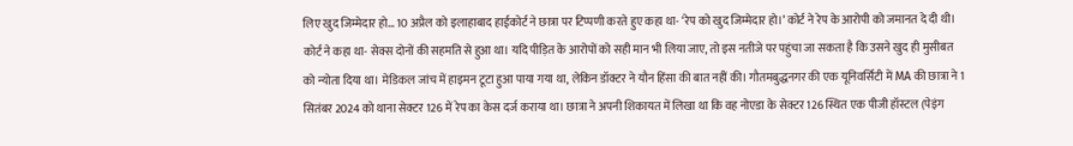लिए खुद जिम्मेदार हो… 10 अप्रैल को इलाहाबाद हाईकोर्ट ने छात्रा पर टिप्पणी करते हुए कहा था- ‘रेप को खुद जिम्मेदार हो।’ कोर्ट ने रेप के आरोपी को जमानत दे दी थी। कोर्ट ने कहा था- सेक्स दोनों की सहमति से हुआ था। यदि पीड़ित के आरोपों को सही मान भी लिया जाए, तो इस नतीजे पर पहुंचा जा सकता है कि उसने खुद ही मुसीबत को न्योता दिया था। मेडिकल जांच में हाइमन टूटा हुआ पाया गया था, लेकिन डॉक्टर ने यौन हिंसा की बात नहीं की। गौतमबुद्धनगर की एक यूनिवर्सिटी में MA की छात्रा ने 1 सितंबर 2024 को थाना सेक्टर 126 में रेप का केस दर्ज कराया था। छात्रा ने अपनी शिकायत में लिखा था कि वह नोएडा के सेक्टर 126 स्थित एक पीजी हॉस्टल (पेइंग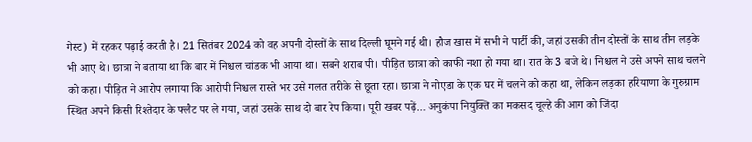गेस्ट) में रहकर पढ़ाई करती है। 21 सितंबर 2024 को वह अपनी दोस्तों के साथ दिल्ली घूमने गई थी। हौज खास में सभी ने पार्टी की, जहां उसकी तीन दोस्तों के साथ तीन लड़के भी आए थे। छात्रा ने बताया था कि बार में निश्चल चांडक भी आया था। सबने शराब पी। पीड़ित छात्रा को काफी नशा हो गया था। रात के 3 बजे थे। निश्चल ने उसे अपने साथ चलने को कहा। पीड़ित ने आरोप लगाया कि आरोपी निश्चल रास्ते भर उसे गलत तरीके से छूता रहा। छात्रा ने नोएडा के एक घर में चलने को कहा था, लेकिन लड़का हरियाणा के गुरुग्राम स्थित अपने किसी रिश्तेदार के फ्लैट पर ले गया, जहां उसके साथ दो बार रेप किया। पूरी खबर पढ़ें… अनुकंपा नियुक्ति का मकसद चूल्हे की आग को जिंदा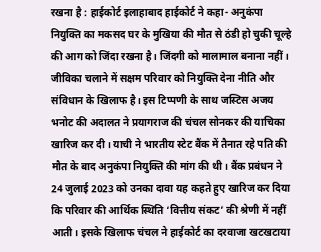रखना है : हाईकोर्ट इलाहाबाद हाईकोर्ट ने कहा- अनुकंपा नियुक्ति का मकसद घर के मुखिया की मौत से ठंडी हो चुकी चूल्हे की आग को जिंदा रखना है। जिंदगी को मालामाल बनाना नहीं। जीविका चलाने में सक्षम परिवार को नियुक्ति देना नीति और संविधान के खिलाफ है। इस टिप्पणी के साथ जस्टिस अजय भनोट की अदालत ने प्रयागराज की चंचल सोनकर की याचिका खारिज कर दी। याची ने भारतीय स्टेट बैंक में तैनात रहे पति की मौत के बाद अनुकंपा नियुक्ति की मांग की थी। बैंक प्रबंधन ने 24 जुलाई 2023 को उनका दावा यह कहते हुए खारिज कर दिया कि परिवार की आर्थिक स्थिति ‘वित्तीय संकट’ की श्रेणी में नहीं आती। इसके खिलाफ चंचल ने हाईकोर्ट का दरवाजा खटखटाया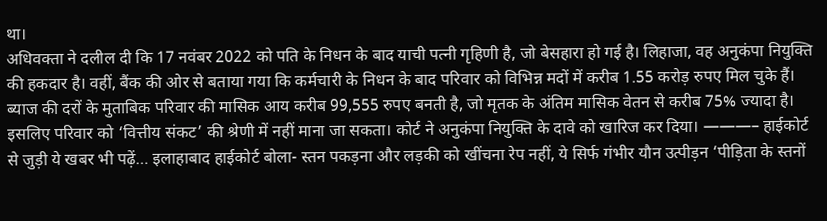था।
अधिवक्ता ने दलील दी कि 17 नवंबर 2022 को पति के निधन के बाद याची पत्नी गृहिणी है, जो बेसहारा हो गई है। लिहाजा, वह अनुकंपा नियुक्ति की हकदार है। वहीं, बैंक की ओर से बताया गया कि कर्मचारी के निधन के बाद परिवार को विभिन्न मदों में करीब 1.55 करोड़ रुपए मिल चुके हैं। ब्याज की दरों के मुताबिक परिवार की मासिक आय करीब 99,555 रुपए बनती है, जो मृतक के अंतिम मासिक वेतन से करीब 75% ज्यादा है। इसलिए परिवार को ‘वित्तीय संकट’ की श्रेणी में नहीं माना जा सकता। कोर्ट ने अनुकंपा नियुक्ति के दावे को खारिज कर दिया। ———– हाईकोर्ट से जुड़ी ये खबर भी पढ़ें… इलाहाबाद हाईकोर्ट बोला- स्तन पकड़ना और लड़की को खींचना रेप नहीं, ये सिर्फ गंभीर यौन उत्पीड़न ‘पीड़िता के स्तनों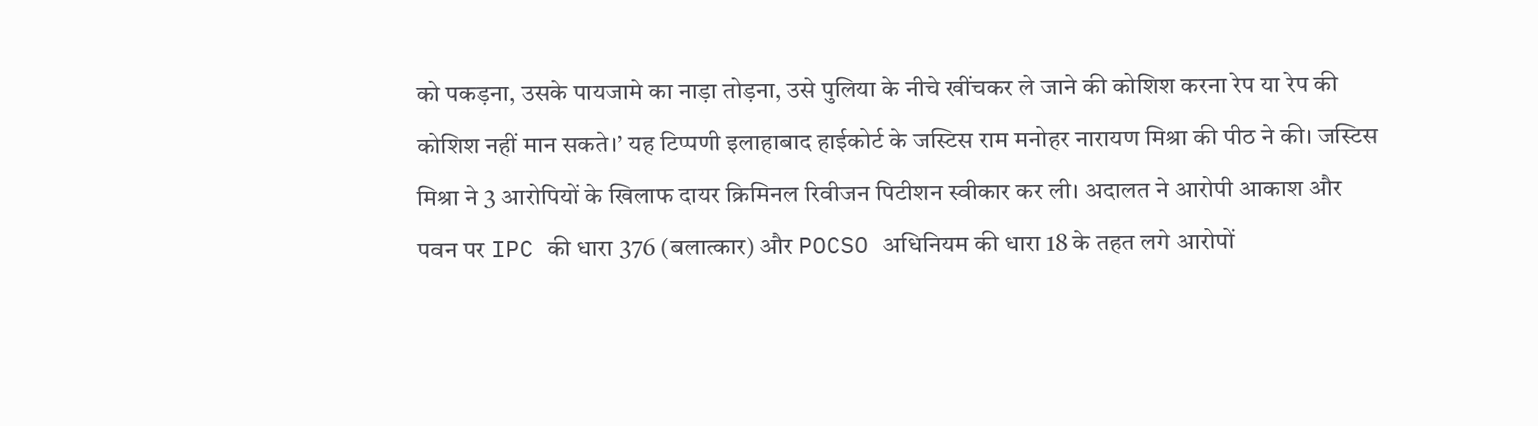को पकड़ना, उसके पायजामे का नाड़ा तोड़ना, उसे पुलिया के नीचे खींचकर ले जाने की कोशिश करना रेप या रेप की कोशिश नहीं मान सकते।’ यह टिप्पणी इलाहाबाद हाईकोर्ट के जस्टिस राम मनोहर नारायण मिश्रा की पीठ ने की। जस्टिस मिश्रा ने 3 आरोपियों के खिलाफ दायर क्रिमिनल रिवीजन पिटीशन स्वीकार कर ली। अदालत ने आरोपी आकाश और पवन पर IPC की धारा 376 (बलात्कार) और POCSO अधिनियम की धारा 18 के तहत लगे आरोपों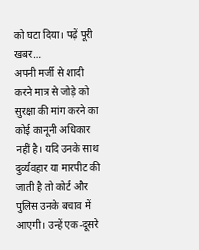को घटा दिया। पढ़ें पूरी खबर…
अपनी मर्जी से शादी करने मात्र से जोड़े को सुरक्षा की मांग करने का कोई कानूनी अधिकार नहीं है। यदि उनके साथ दुर्व्यवहार या मारपीट की जाती है तो कोर्ट और पुलिस उनके बचाव में आएगी। उन्हें एक-दूसरे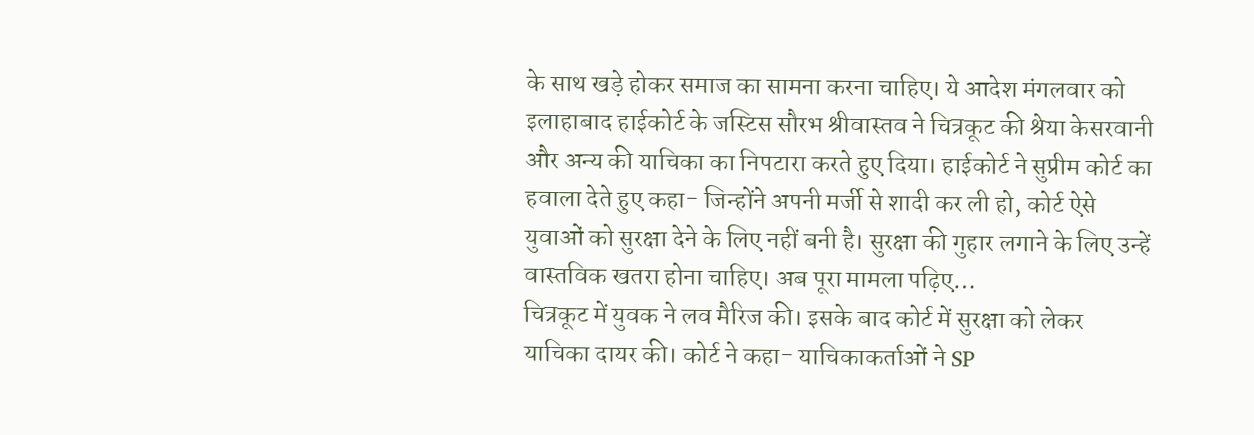के साथ खड़े होकर समाज का सामना करना चाहिए। ये आदेश मंगलवार को इलाहाबाद हाईकोर्ट के जस्टिस सौरभ श्रीवास्तव ने चित्रकूट की श्रेया केसरवानी और अन्य की याचिका का निपटारा करते हुए दिया। हाईकोर्ट ने सुप्रीम कोर्ट का हवाला देते हुए कहा- जिन्होंने अपनी मर्जी से शादी कर ली हो, कोर्ट ऐसे युवाओं को सुरक्षा देने के लिए नहीं बनी है। सुरक्षा की गुहार लगाने के लिए उन्हें वास्तविक खतरा होना चाहिए। अब पूरा मामला पढ़िए…
चित्रकूट में युवक ने लव मैरिज की। इसके बाद कोर्ट में सुरक्षा को लेकर याचिका दायर की। कोर्ट ने कहा- याचिकाकर्ताओं ने SP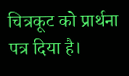चित्रकूट को प्रार्थना पत्र दिया है।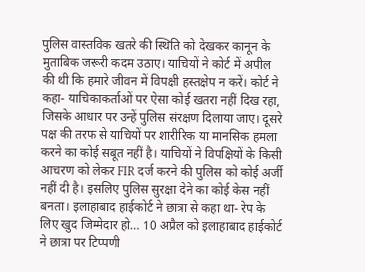पुलिस वास्तविक खतरे की स्थिति को देखकर कानून के मुताबिक जरूरी कदम उठाए। याचियों ने कोर्ट में अपील की थी कि हमारे जीवन में विपक्षी हस्तक्षेप न करें। कोर्ट ने कहा- याचिकाकर्ताओं पर ऐसा कोई खतरा नहीं दिख रहा, जिसके आधार पर उन्हें पुलिस संरक्षण दिलाया जाए। दूसरे पक्ष की तरफ से याचियों पर शारीरिक या मानसिक हमला करने का कोई सबूत नहीं है। याचियों ने विपक्षियों के किसी आचरण को लेकर FIR दर्ज करने की पुलिस को कोई अर्जी नहीं दी है। इसलिए पुलिस सुरक्षा देने का कोई केस नहीं बनता। इलाहाबाद हाईकोर्ट ने छात्रा से कहा था- रेप के लिए खुद जिम्मेदार हो… 10 अप्रैल को इलाहाबाद हाईकोर्ट ने छात्रा पर टिप्पणी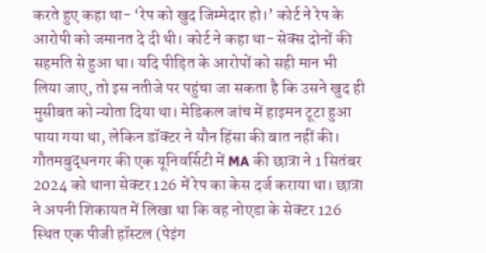करते हुए कहा था- ‘रेप को खुद जिम्मेदार हो।’ कोर्ट ने रेप के आरोपी को जमानत दे दी थी। कोर्ट ने कहा था- सेक्स दोनों की सहमति से हुआ था। यदि पीड़ित के आरोपों को सही मान भी लिया जाए, तो इस नतीजे पर पहुंचा जा सकता है कि उसने खुद ही मुसीबत को न्योता दिया था। मेडिकल जांच में हाइमन टूटा हुआ पाया गया था, लेकिन डॉक्टर ने यौन हिंसा की बात नहीं की। गौतमबुद्धनगर की एक यूनिवर्सिटी में MA की छात्रा ने 1 सितंबर 2024 को थाना सेक्टर 126 में रेप का केस दर्ज कराया था। छात्रा ने अपनी शिकायत में लिखा था कि वह नोएडा के सेक्टर 126 स्थित एक पीजी हॉस्टल (पेइंग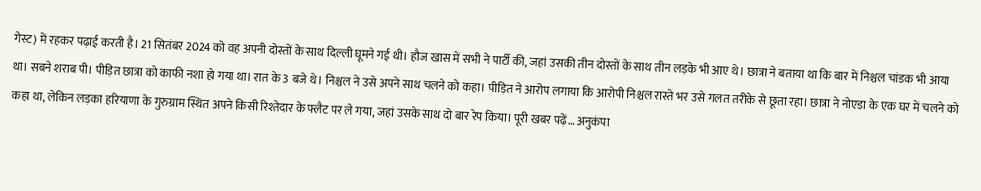गेस्ट) में रहकर पढ़ाई करती है। 21 सितंबर 2024 को वह अपनी दोस्तों के साथ दिल्ली घूमने गई थी। हौज खास में सभी ने पार्टी की, जहां उसकी तीन दोस्तों के साथ तीन लड़के भी आए थे। छात्रा ने बताया था कि बार में निश्चल चांडक भी आया था। सबने शराब पी। पीड़ित छात्रा को काफी नशा हो गया था। रात के 3 बजे थे। निश्चल ने उसे अपने साथ चलने को कहा। पीड़ित ने आरोप लगाया कि आरोपी निश्चल रास्ते भर उसे गलत तरीके से छूता रहा। छात्रा ने नोएडा के एक घर में चलने को कहा था, लेकिन लड़का हरियाणा के गुरुग्राम स्थित अपने किसी रिश्तेदार के फ्लैट पर ले गया, जहां उसके साथ दो बार रेप किया। पूरी खबर पढ़ें… अनुकंपा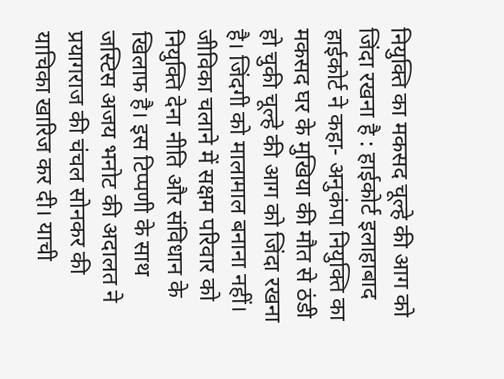नियुक्ति का मकसद चूल्हे की आग को जिंदा रखना है : हाईकोर्ट इलाहाबाद हाईकोर्ट ने कहा- अनुकंपा नियुक्ति का मकसद घर के मुखिया की मौत से ठंडी हो चुकी चूल्हे की आग को जिंदा रखना है। जिंदगी को मालामाल बनाना नहीं। जीविका चलाने में सक्षम परिवार को नियुक्ति देना नीति और संविधान के खिलाफ है। इस टिप्पणी के साथ जस्टिस अजय भनोट की अदालत ने प्रयागराज की चंचल सोनकर की याचिका खारिज कर दी। याची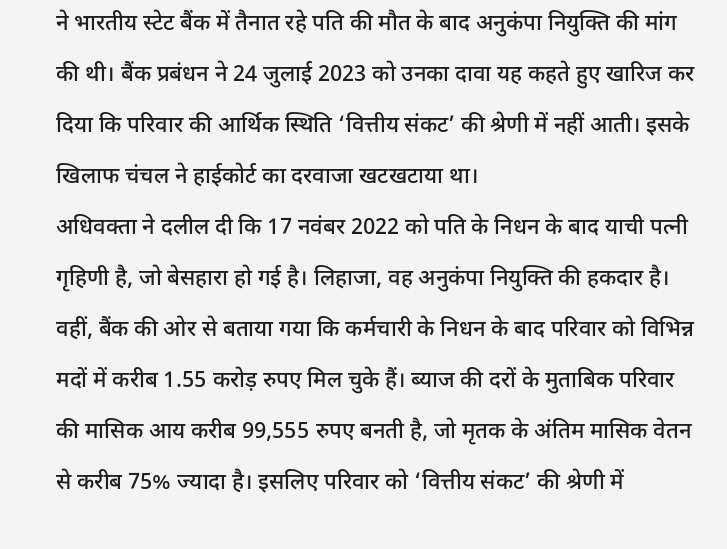ने भारतीय स्टेट बैंक में तैनात रहे पति की मौत के बाद अनुकंपा नियुक्ति की मांग की थी। बैंक प्रबंधन ने 24 जुलाई 2023 को उनका दावा यह कहते हुए खारिज कर दिया कि परिवार की आर्थिक स्थिति ‘वित्तीय संकट’ की श्रेणी में नहीं आती। इसके खिलाफ चंचल ने हाईकोर्ट का दरवाजा खटखटाया था।
अधिवक्ता ने दलील दी कि 17 नवंबर 2022 को पति के निधन के बाद याची पत्नी गृहिणी है, जो बेसहारा हो गई है। लिहाजा, वह अनुकंपा नियुक्ति की हकदार है। वहीं, बैंक की ओर से बताया गया कि कर्मचारी के निधन के बाद परिवार को विभिन्न मदों में करीब 1.55 करोड़ रुपए मिल चुके हैं। ब्याज की दरों के मुताबिक परिवार की मासिक आय करीब 99,555 रुपए बनती है, जो मृतक के अंतिम मासिक वेतन से करीब 75% ज्यादा है। इसलिए परिवार को ‘वित्तीय संकट’ की श्रेणी में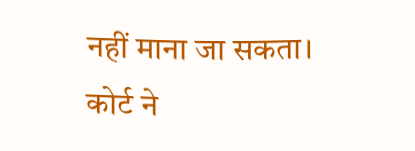नहीं माना जा सकता। कोर्ट ने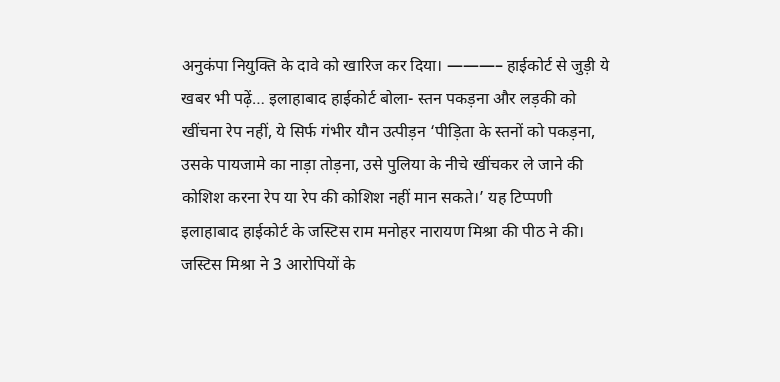अनुकंपा नियुक्ति के दावे को खारिज कर दिया। ———– हाईकोर्ट से जुड़ी ये खबर भी पढ़ें… इलाहाबाद हाईकोर्ट बोला- स्तन पकड़ना और लड़की को खींचना रेप नहीं, ये सिर्फ गंभीर यौन उत्पीड़न ‘पीड़िता के स्तनों को पकड़ना, उसके पायजामे का नाड़ा तोड़ना, उसे पुलिया के नीचे खींचकर ले जाने की कोशिश करना रेप या रेप की कोशिश नहीं मान सकते।’ यह टिप्पणी इलाहाबाद हाईकोर्ट के जस्टिस राम मनोहर नारायण मिश्रा की पीठ ने की। जस्टिस मिश्रा ने 3 आरोपियों के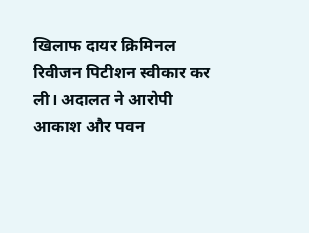खिलाफ दायर क्रिमिनल रिवीजन पिटीशन स्वीकार कर ली। अदालत ने आरोपी आकाश और पवन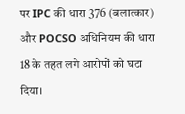पर IPC की धारा 376 (बलात्कार) और POCSO अधिनियम की धारा 18 के तहत लगे आरोपों को घटा दिया।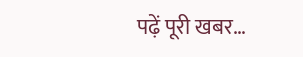पढ़ें पूरी खबर…